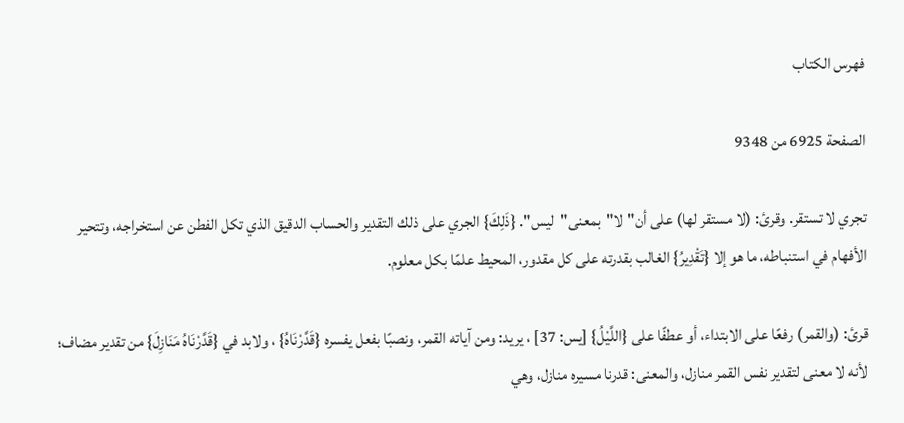فهرس الكتاب

الصفحة 6925 من 9348

تجري لا تستقر. وقرئ: (لا مستقر لها) على أن"لا"بمعنى"ليس". {ذَلِكَ} الجري على ذلك التقدير والحساب الدقيق الذي تكل الفطن عن استخراجه، وتتحير الأفهام في استنباطه، ما هو إلا {تَقْدِيرُ} الغالب بقدرته على كل مقدور، المحيط علمًا بكل معلوم.

قرئ: (والقمر) رفعًا على الابتداء، أو عطفًا على {اللَّيْلُ} [يس: 37] ، يريد: ومن آياته القمر، ونصبًا بفعل يفسره {قَدَّرْنَاهُ} ، ولابد في {قَدَّرْنَاهُ مَنَازِلَ} من تقدير مضاف؛ لأنه لا معنى لتقدير نفس القمر منازل، والمعنى: قدرنا مسيره منازل، وهي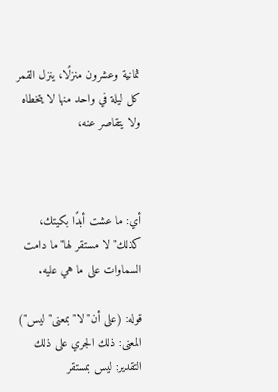ثمانية وعشرون منزلًا، ينزل القمر كل ليلة في واحد منها لا يتخطاه ولا يتقاصر عنه،



أي: ما عشت أبدًا بكيتك، كذلك"لا مستقر لها"ما دامت السماوات على ما هي عليه.

قوله: (على أن"لا"بمعنى"ليس") المعنى: ذلك الجري على ذلك التقدير: ليس بمستقر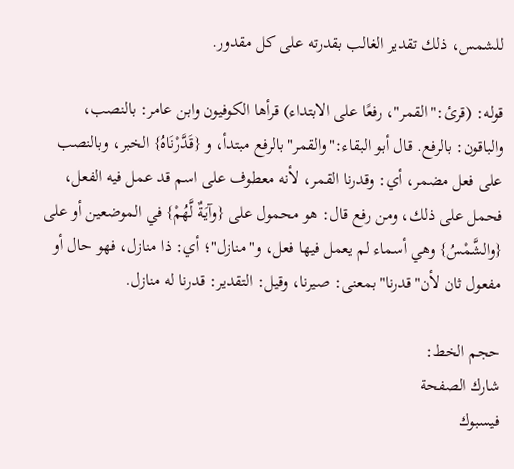للشمس، ذلك تقدير الغالب بقدرته على كل مقدور.

قوله: (قرئ:"القمر"، رفعًا على الابتداء) قرأها الكوفيون وابن عامر: بالنصب، والباقون: بالرفع. قال أبو البقاء:"والقمر"بالرفع مبتدأ، و {قَدَّرْنَاهُ} الخبر، وبالنصب على فعل مضمر، أي: وقدرنا القمر، لأنه معطوف على اسم قد عمل فيه الفعل، فحمل على ذلك، ومن رفع قال: هو محمول على {وآيَةٌ لَّهُمْ} في الموضعين أو على {والشَّمْسُ} وهي أسماء لم يعمل فيها فعل، و"منازل"؛ أي: ذا منازل، فهو حال أو مفعول ثان لأن"قدرنا"بمعنى: صيرنا، وقيل: التقدير: قدرنا له منازل.

حجم الخط:
شارك الصفحة
فيسبوك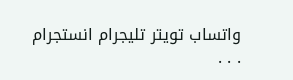واتساب تويتر تليجرام انستجرام
. . .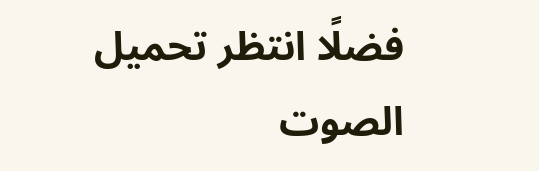فضلًا انتظر تحميل الصوت